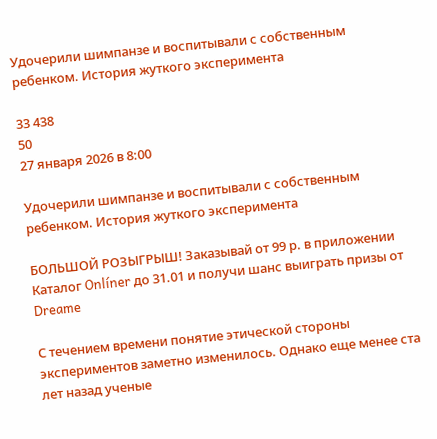Удочерили шимпанзе и воспитывали с собственным ребенком. История жуткого эксперимента

33 438
50
27 января 2026 в 8:00

Удочерили шимпанзе и воспитывали с собственным ребенком. История жуткого эксперимента

БОЛЬШОЙ РОЗЫГРЫШ! Заказывай от 99 р. в приложении Каталог Onlíner до 31.01 и получи шанс выиграть призы от Dreame

С течением времени понятие этической стороны экспериментов заметно изменилось. Однако еще менее ста лет назад ученые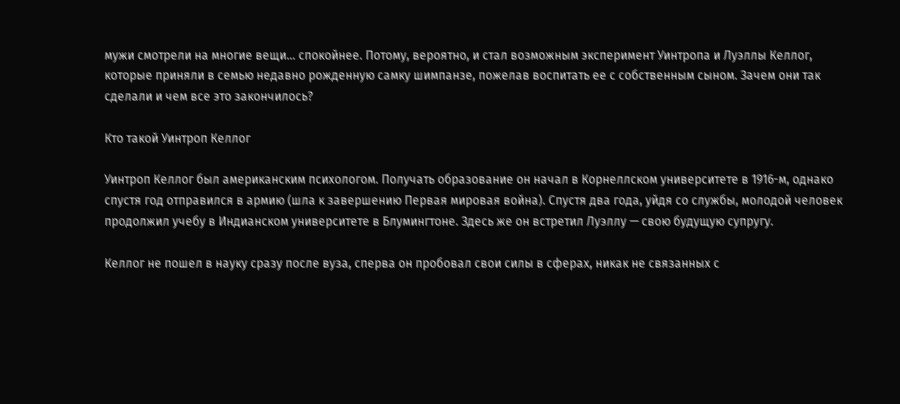мужи смотрели на многие вещи… спокойнее. Потому, вероятно, и стал возможным эксперимент Уинтропа и Луэллы Келлог, которые приняли в семью недавно рожденную самку шимпанзе, пожелав воспитать ее с собственным сыном. Зачем они так сделали и чем все это закончилось?

Кто такой Уинтроп Келлог

Уинтроп Келлог был американским психологом. Получать образование он начал в Корнеллском университете в 1916-м, однако спустя год отправился в армию (шла к завершению Первая мировая война). Спустя два года, уйдя со службы, молодой человек продолжил учебу в Индианском университете в Блумингтоне. Здесь же он встретил Луэллу — свою будущую супругу.

Келлог не пошел в науку сразу после вуза, сперва он пробовал свои силы в сферах, никак не связанных с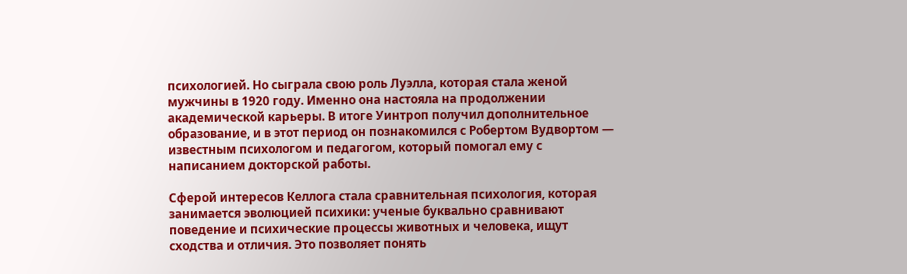психологией. Но сыграла свою роль Луэлла, которая стала женой мужчины в 1920 году. Именно она настояла на продолжении академической карьеры. В итоге Уинтроп получил дополнительное образование, и в этот период он познакомился с Робертом Вудвортом — известным психологом и педагогом, который помогал ему с написанием докторской работы.

Сферой интересов Келлога стала сравнительная психология, которая занимается эволюцией психики: ученые буквально сравнивают поведение и психические процессы животных и человека, ищут сходства и отличия. Это позволяет понять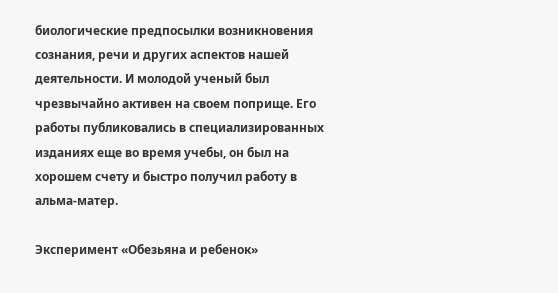биологические предпосылки возникновения сознания, речи и других аспектов нашей деятельности. И молодой ученый был чрезвычайно активен на своем поприще. Его работы публиковались в специализированных изданиях еще во время учебы, он был на хорошем счету и быстро получил работу в альма-матер.

Эксперимент «Обезьяна и ребенок»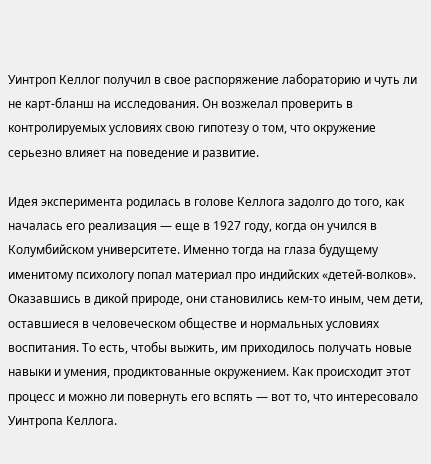Уинтроп Келлог получил в свое распоряжение лабораторию и чуть ли не карт-бланш на исследования. Он возжелал проверить в контролируемых условиях свою гипотезу о том, что окружение серьезно влияет на поведение и развитие.

Идея эксперимента родилась в голове Келлога задолго до того, как началась его реализация — еще в 1927 году, когда он учился в Колумбийском университете. Именно тогда на глаза будущему именитому психологу попал материал про индийских «детей-волков». Оказавшись в дикой природе, они становились кем-то иным, чем дети, оставшиеся в человеческом обществе и нормальных условиях воспитания. То есть, чтобы выжить, им приходилось получать новые навыки и умения, продиктованные окружением. Как происходит этот процесс и можно ли повернуть его вспять — вот то, что интересовало Уинтропа Келлога.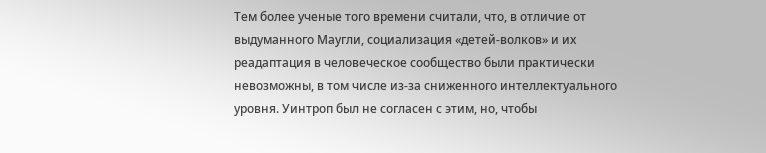Тем более ученые того времени считали, что, в отличие от выдуманного Маугли, социализация «детей-волков» и их реадаптация в человеческое сообщество были практически невозможны, в том числе из-за сниженного интеллектуального уровня. Уинтроп был не согласен с этим, но, чтобы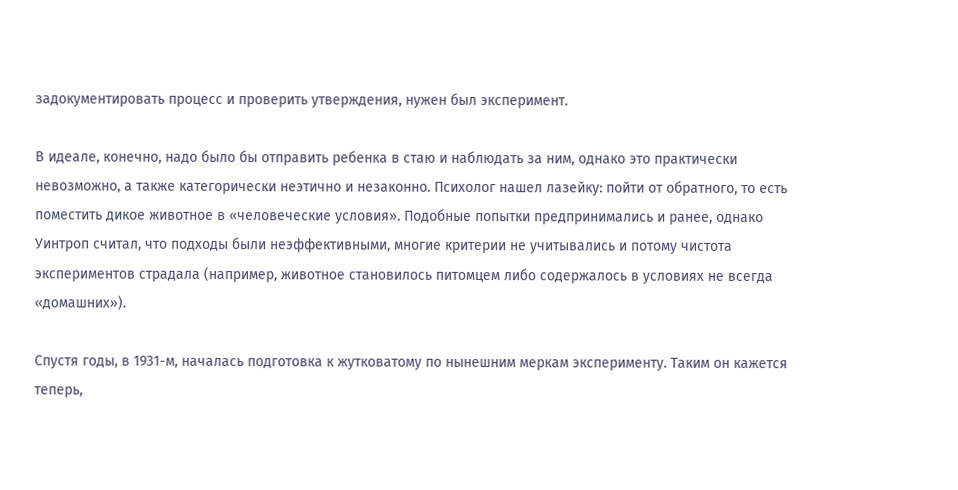задокументировать процесс и проверить утверждения, нужен был эксперимент.

В идеале, конечно, надо было бы отправить ребенка в стаю и наблюдать за ним, однако это практически невозможно, а также категорически неэтично и незаконно. Психолог нашел лазейку: пойти от обратного, то есть поместить дикое животное в «человеческие условия». Подобные попытки предпринимались и ранее, однако Уинтроп считал, что подходы были неэффективными, многие критерии не учитывались и потому чистота экспериментов страдала (например, животное становилось питомцем либо содержалось в условиях не всегда «домашних»).

Спустя годы, в 1931-м, началась подготовка к жутковатому по нынешним меркам эксперименту. Таким он кажется теперь,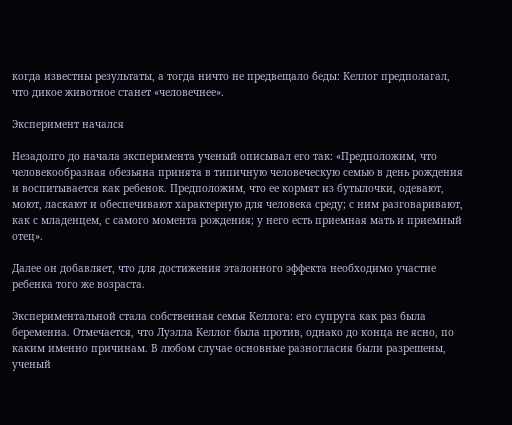когда известны результаты, а тогда ничто не предвещало беды: Келлог предполагал, что дикое животное станет «человечнее».

Эксперимент начался

Незадолго до начала эксперимента ученый описывал его так: «Предположим, что человекообразная обезьяна принята в типичную человеческую семью в день рождения и воспитывается как ребенок. Предположим, что ее кормят из бутылочки, одевают, моют, ласкают и обеспечивают характерную для человека среду; с ним разговаривают, как с младенцем, с самого момента рождения; у него есть приемная мать и приемный отец».

Далее он добавляет, что для достижения эталонного эффекта необходимо участие ребенка того же возраста.

Экспериментальной стала собственная семья Келлога: его супруга как раз была беременна. Отмечается, что Луэлла Келлог была против, однако до конца не ясно, по каким именно причинам. В любом случае основные разногласия были разрешены, ученый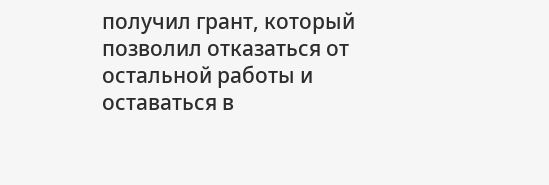получил грант, который позволил отказаться от остальной работы и оставаться в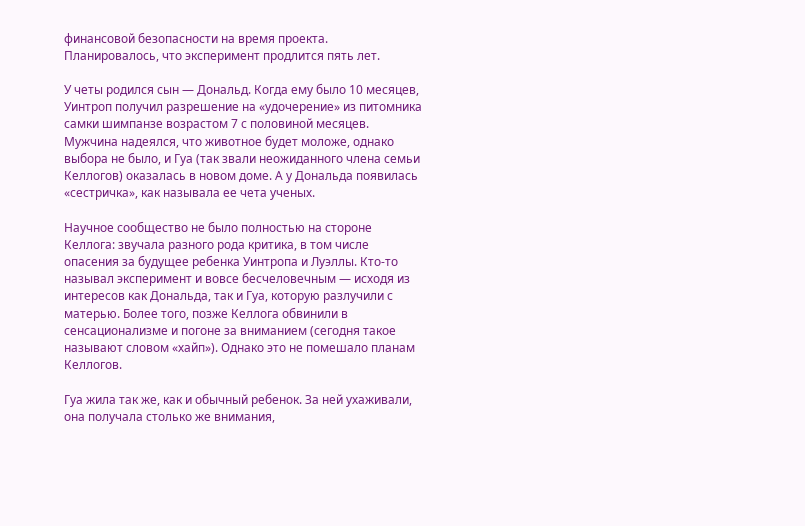финансовой безопасности на время проекта. Планировалось, что эксперимент продлится пять лет.

У четы родился сын — Дональд. Когда ему было 10 месяцев, Уинтроп получил разрешение на «удочерение» из питомника самки шимпанзе возрастом 7 с половиной месяцев. Мужчина надеялся, что животное будет моложе, однако выбора не было, и Гуа (так звали неожиданного члена семьи Келлогов) оказалась в новом доме. А у Дональда появилась «сестричка», как называла ее чета ученых.

Научное сообщество не было полностью на стороне Келлога: звучала разного рода критика, в том числе опасения за будущее ребенка Уинтропа и Луэллы. Кто-то называл эксперимент и вовсе бесчеловечным — исходя из интересов как Дональда, так и Гуа, которую разлучили с матерью. Более того, позже Келлога обвинили в сенсационализме и погоне за вниманием (сегодня такое называют словом «хайп»). Однако это не помешало планам Келлогов.

Гуа жила так же, как и обычный ребенок. За ней ухаживали, она получала столько же внимания,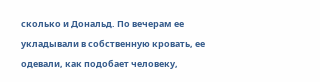сколько и Дональд. По вечерам ее укладывали в собственную кровать, ее одевали, как подобает человеку,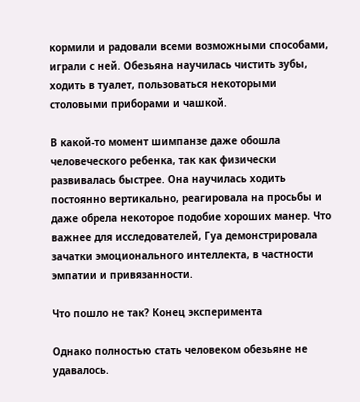кормили и радовали всеми возможными способами, играли с ней. Обезьяна научилась чистить зубы, ходить в туалет, пользоваться некоторыми столовыми приборами и чашкой.

В какой-то момент шимпанзе даже обошла человеческого ребенка, так как физически развивалась быстрее. Она научилась ходить постоянно вертикально, реагировала на просьбы и даже обрела некоторое подобие хороших манер. Что важнее для исследователей, Гуа демонстрировала зачатки эмоционального интеллекта, в частности эмпатии и привязанности.

Что пошло не так? Конец эксперимента

Однако полностью стать человеком обезьяне не удавалось.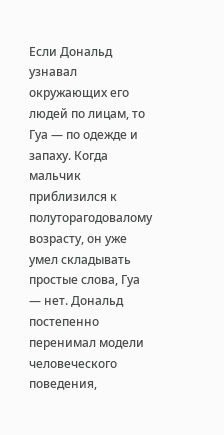Если Дональд узнавал окружающих его людей по лицам, то Гуа — по одежде и запаху. Когда мальчик приблизился к полуторагодовалому возрасту, он уже умел складывать простые слова, Гуа — нет. Дональд постепенно перенимал модели человеческого поведения,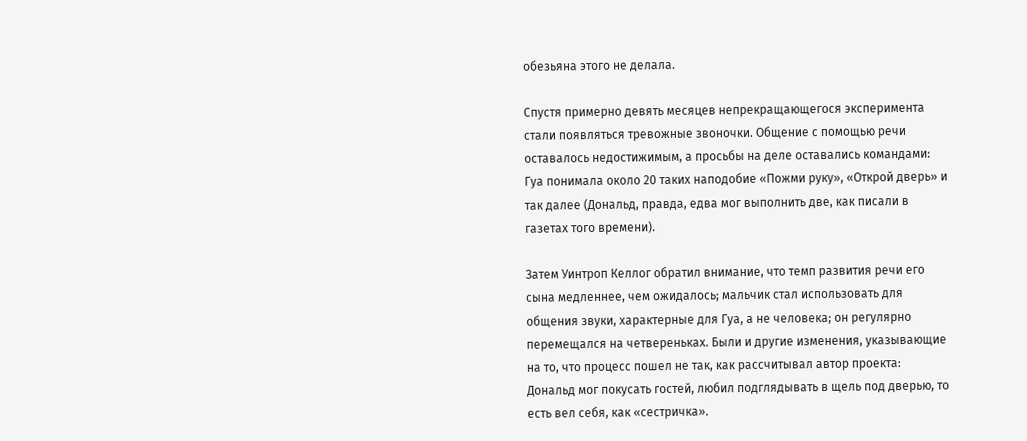обезьяна этого не делала.

Спустя примерно девять месяцев непрекращающегося эксперимента стали появляться тревожные звоночки. Общение с помощью речи оставалось недостижимым, а просьбы на деле оставались командами: Гуа понимала около 20 таких наподобие «Пожми руку», «Открой дверь» и так далее (Дональд, правда, едва мог выполнить две, как писали в газетах того времени).

Затем Уинтроп Келлог обратил внимание, что темп развития речи его сына медленнее, чем ожидалось; мальчик стал использовать для общения звуки, характерные для Гуа, а не человека; он регулярно перемещался на четвереньках. Были и другие изменения, указывающие на то, что процесс пошел не так, как рассчитывал автор проекта: Дональд мог покусать гостей, любил подглядывать в щель под дверью, то есть вел себя, как «сестричка».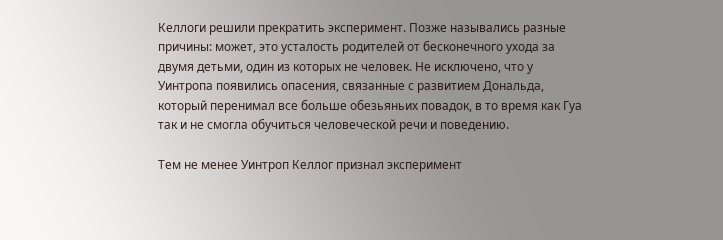Келлоги решили прекратить эксперимент. Позже назывались разные причины: может, это усталость родителей от бесконечного ухода за двумя детьми, один из которых не человек. Не исключено, что у Уинтропа появились опасения, связанные с развитием Дональда, который перенимал все больше обезьяньих повадок, в то время как Гуа так и не смогла обучиться человеческой речи и поведению.

Тем не менее Уинтроп Келлог признал эксперимент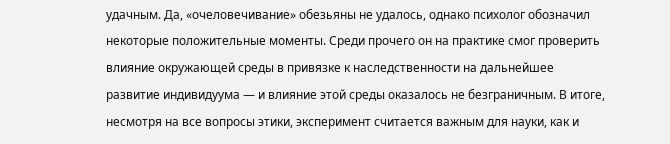удачным. Да, «очеловечивание» обезьяны не удалось, однако психолог обозначил некоторые положительные моменты. Среди прочего он на практике смог проверить влияние окружающей среды в привязке к наследственности на дальнейшее развитие индивидуума — и влияние этой среды оказалось не безграничным. В итоге, несмотря на все вопросы этики, эксперимент считается важным для науки, как и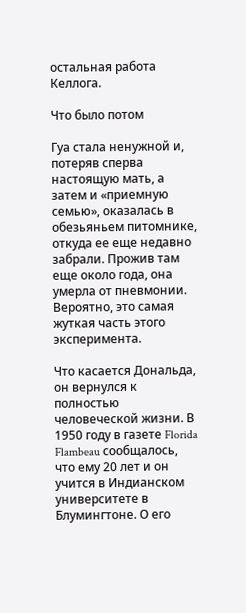остальная работа Келлога.

Что было потом

Гуа стала ненужной и, потеряв сперва настоящую мать, а затем и «приемную семью», оказалась в обезьяньем питомнике, откуда ее еще недавно забрали. Прожив там еще около года, она умерла от пневмонии. Вероятно, это самая жуткая часть этого эксперимента.

Что касается Дональда, он вернулся к полностью человеческой жизни. В 1950 году в газете Florida Flambeau сообщалось, что ему 20 лет и он учится в Индианском университете в Блумингтоне. О его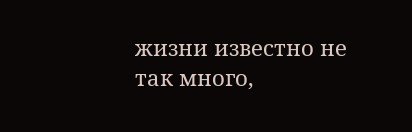жизни известно не так много,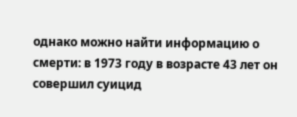однако можно найти информацию о смерти: в 1973 году в возрасте 43 лет он совершил суицид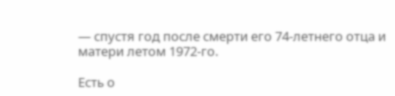— спустя год после смерти его 74-летнего отца и матери летом 1972-го.

Есть о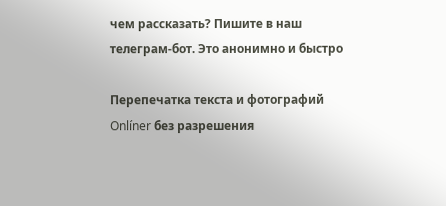чем рассказать? Пишите в наш телеграм-бот. Это анонимно и быстро

Перепечатка текста и фотографий Onlíner без разрешения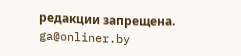редакции запрещена. ga@onliner.by